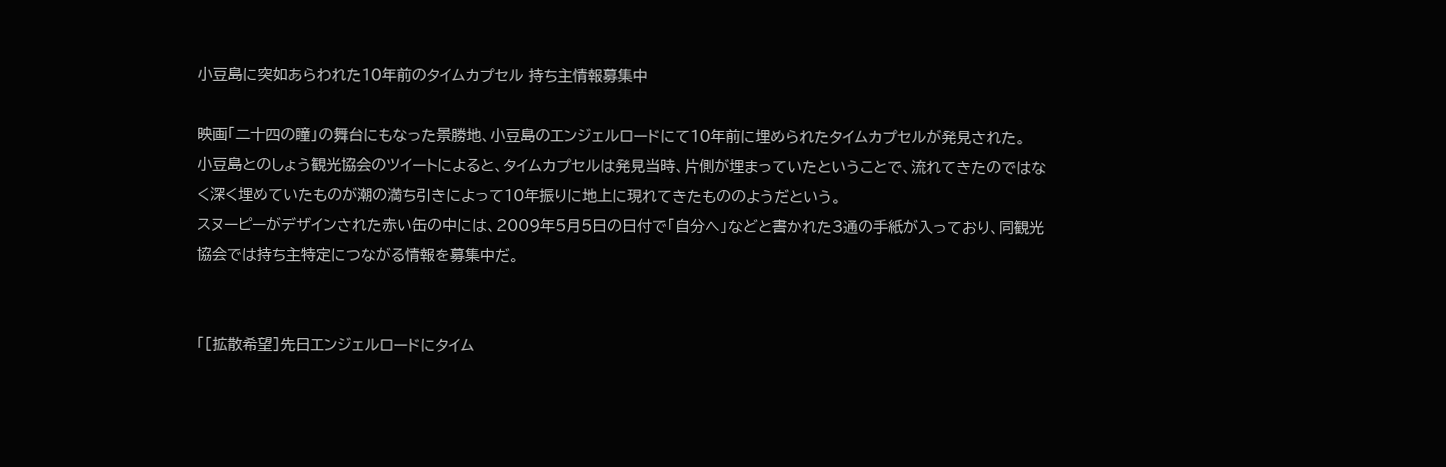小豆島に突如あらわれた10年前のタイムカプセル 持ち主情報募集中

映画「二十四の瞳」の舞台にもなった景勝地、小豆島のエンジェルロードにて10年前に埋められたタイムカプセルが発見された。
小豆島とのしょう観光協会のツイートによると、タイムカプセルは発見当時、片側が埋まっていたということで、流れてきたのではなく深く埋めていたものが潮の満ち引きによって10年振りに地上に現れてきたもののようだという。
スヌーピーがデザインされた赤い缶の中には、2009年5月5日の日付で「自分へ」などと書かれた3通の手紙が入っており、同観光協会では持ち主特定につながる情報を募集中だ。


「[拡散希望]先日エンジェルロードにタイム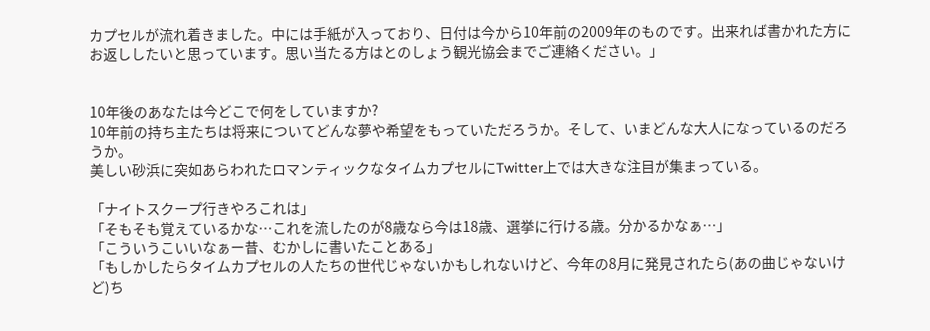カプセルが流れ着きました。中には手紙が入っており、日付は今から10年前の2009年のものです。出来れば書かれた方にお返ししたいと思っています。思い当たる方はとのしょう観光協会までご連絡ください。」


10年後のあなたは今どこで何をしていますか?
10年前の持ち主たちは将来についてどんな夢や希望をもっていただろうか。そして、いまどんな大人になっているのだろうか。
美しい砂浜に突如あらわれたロマンティックなタイムカプセルにTwitter上では大きな注目が集まっている。

「ナイトスクープ行きやろこれは」
「そもそも覚えているかな…これを流したのが8歳なら今は18歳、選挙に行ける歳。分かるかなぁ…」
「こういうこいいなぁー昔、むかしに書いたことある」
「もしかしたらタイムカプセルの人たちの世代じゃないかもしれないけど、今年の8月に発見されたら(あの曲じゃないけど)ち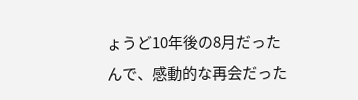ょうど10年後の8月だったんで、感動的な再会だった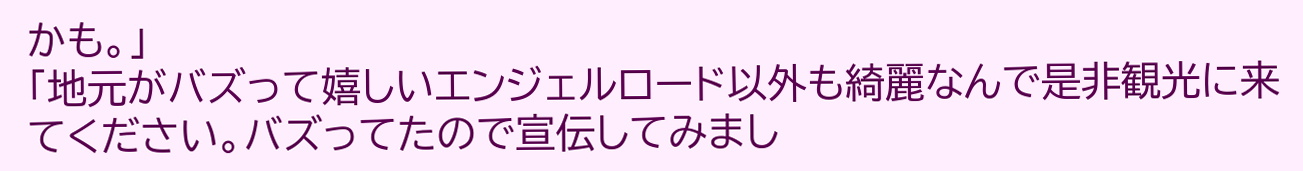かも。」
「地元がバズって嬉しいエンジェルロード以外も綺麗なんで是非観光に来てください。バズってたので宣伝してみまし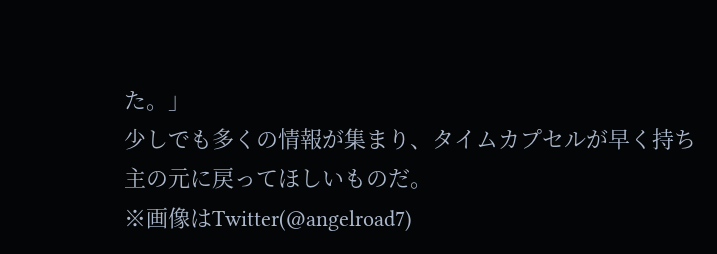た。」
少しでも多くの情報が集まり、タイムカプセルが早く持ち主の元に戻ってほしいものだ。
※画像はTwitter(@angelroad7)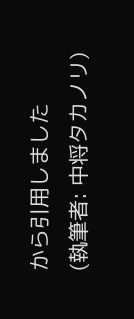から引用しました
(執筆者: 中将タカノリ)